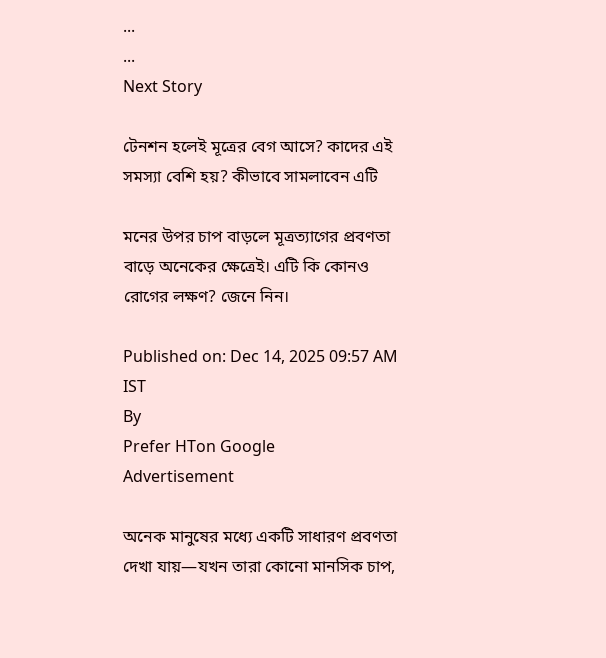...
...
Next Story

টেনশন হলেই মূত্রের বেগ আসে? কাদের এই সমস্যা বেশি হয়? কীভাবে সামলাবেন এটি

মনের উপর চাপ বাড়লে মূত্রত্যাগের প্রবণতা বাড়ে অনেকের ক্ষেত্রেই। এটি কি কোনও রোগের লক্ষণ? জেনে নিন।

Published on: Dec 14, 2025 09:57 AM IST
By
Prefer HTon Google
Advertisement

অনেক মানুষের মধ্যে একটি সাধারণ প্রবণতা দেখা যায়—যখন তারা কোনো মানসিক চাপ,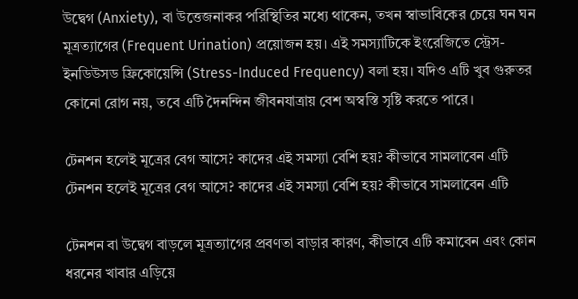উদ্বেগ (Anxiety), বা উত্তেজনাকর পরিস্থিতির মধ্যে থাকেন, তখন স্বাভাবিকের চেয়ে ঘন ঘন মূত্রত্যাগের (Frequent Urination) প্রয়োজন হয়। এই সমস্যাটিকে ইংরেজিতে স্ট্রেস-ইনডিউসড ফ্রিকোয়েন্সি (Stress-Induced Frequency) বলা হয়। যদিও এটি খুব গুরুতর কোনো রোগ নয়, তবে এটি দৈনন্দিন জীবনযাত্রায় বেশ অস্বস্তি সৃষ্টি করতে পারে।

টেনশন হলেই মূত্রের বেগ আসে? কাদের এই সমস্যা বেশি হয়? কীভাবে সামলাবেন এটি
টেনশন হলেই মূত্রের বেগ আসে? কাদের এই সমস্যা বেশি হয়? কীভাবে সামলাবেন এটি

টেনশন বা উদ্বেগ বাড়লে মূত্রত্যাগের প্রবণতা বাড়ার কারণ, কীভাবে এটি কমাবেন এবং কোন ধরনের খাবার এড়িয়ে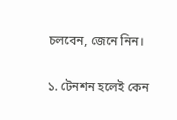চলবেন, জেনে নিন।

১. টেনশন হলেই কেন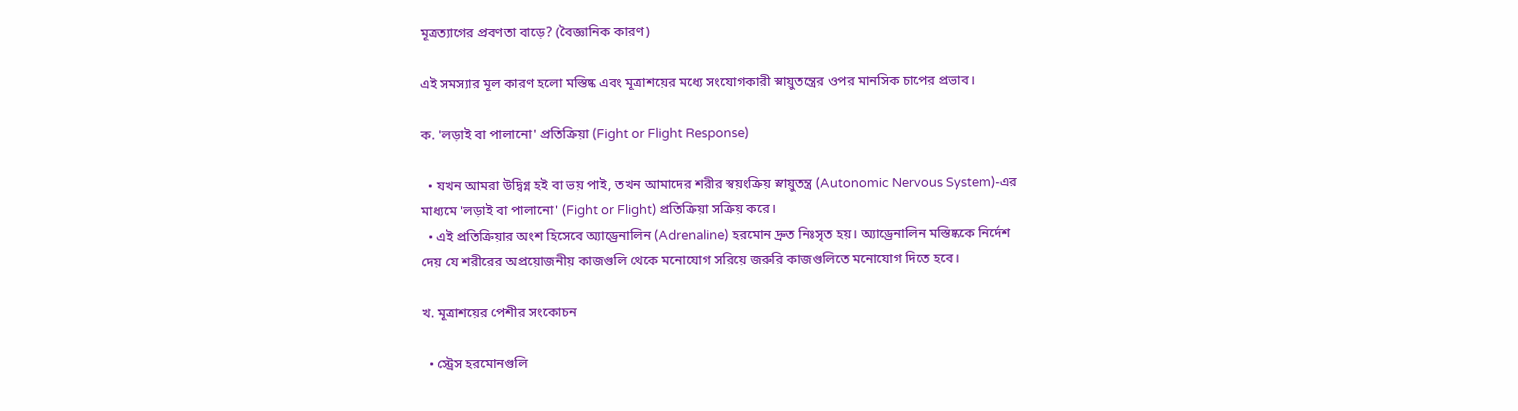মূত্রত্যাগের প্রবণতা বাড়ে? (বৈজ্ঞানিক কারণ)

এই সমস্যার মূল কারণ হলো মস্তিষ্ক এবং মূত্রাশয়ের মধ্যে সংযোগকারী স্নায়ুতন্ত্রের ওপর মানসিক চাপের প্রভাব।

ক. 'লড়াই বা পালানো' প্রতিক্রিয়া (Fight or Flight Response)

  • যখন আমরা উদ্বিগ্ন হই বা ভয় পাই, তখন আমাদের শরীর স্বয়ংক্রিয় স্নায়ুতন্ত্র (Autonomic Nervous System)-এর মাধ্যমে 'লড়াই বা পালানো' (Fight or Flight) প্রতিক্রিয়া সক্রিয় করে।
  • এই প্রতিক্রিয়ার অংশ হিসেবে অ্যাড্রেনালিন (Adrenaline) হরমোন দ্রুত নিঃসৃত হয়। অ্যাড্রেনালিন মস্তিষ্ককে নির্দেশ দেয় যে শরীরের অপ্রয়োজনীয় কাজগুলি থেকে মনোযোগ সরিয়ে জরুরি কাজগুলিতে মনোযোগ দিতে হবে।

খ. মূত্রাশয়ের পেশীর সংকোচন

  • স্ট্রেস হরমোনগুলি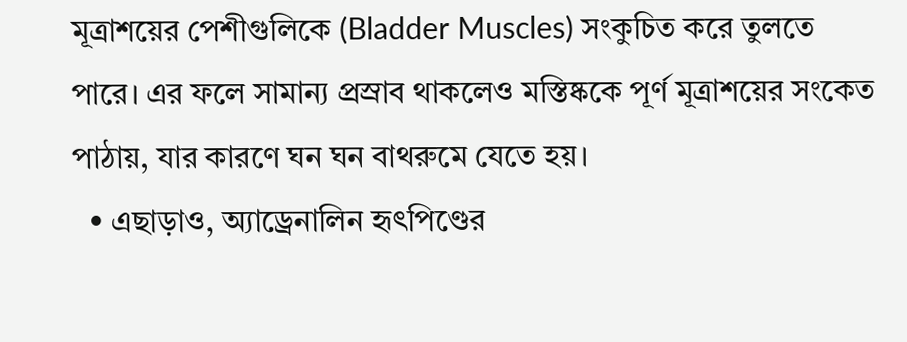মূত্রাশয়ের পেশীগুলিকে (Bladder Muscles) সংকুচিত করে তুলতে পারে। এর ফলে সামান্য প্রস্রাব থাকলেও মস্তিষ্ককে পূর্ণ মূত্রাশয়ের সংকেত পাঠায়, যার কারণে ঘন ঘন বাথরুমে যেতে হয়।
  • এছাড়াও, অ্যাড্রেনালিন হৃৎপিণ্ডের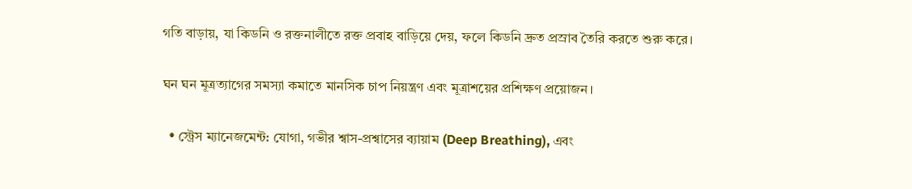গতি বাড়ায়, যা কিডনি ও রক্তনালীতে রক্ত প্রবাহ বাড়িয়ে দেয়, ফলে কিডনি দ্রুত প্রস্রাব তৈরি করতে শুরু করে।

ঘন ঘন মূত্রত্যাগের সমস্যা কমাতে মানসিক চাপ নিয়ন্ত্রণ এবং মূত্রাশয়ের প্রশিক্ষণ প্রয়োজন।

  • স্ট্রেস ম্যানেজমেন্ট: যোগা, গভীর শ্বাস-প্রশ্বাসের ব্যায়াম (Deep Breathing), এবং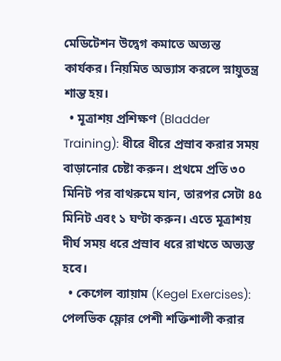মেডিটেশন উদ্বেগ কমাতে অত্যন্ত কার্যকর। নিয়মিত অভ্যাস করলে স্নায়ুতন্ত্র শান্ত হয়।
  • মূত্রাশয় প্রশিক্ষণ (Bladder Training): ধীরে ধীরে প্রস্রাব করার সময় বাড়ানোর চেষ্টা করুন। প্রথমে প্রতি ৩০ মিনিট পর বাথরুমে যান, তারপর সেটা ৪৫ মিনিট এবং ১ ঘণ্টা করুন। এতে মূত্রাশয় দীর্ঘ সময় ধরে প্রস্রাব ধরে রাখতে অভ্যস্ত হবে।
  • কেগেল ব্যায়াম (Kegel Exercises): পেলভিক ফ্লোর পেশী শক্তিশালী করার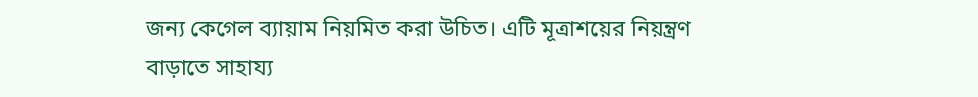জন্য কেগেল ব্যায়াম নিয়মিত করা উচিত। এটি মূত্রাশয়ের নিয়ন্ত্রণ বাড়াতে সাহায্য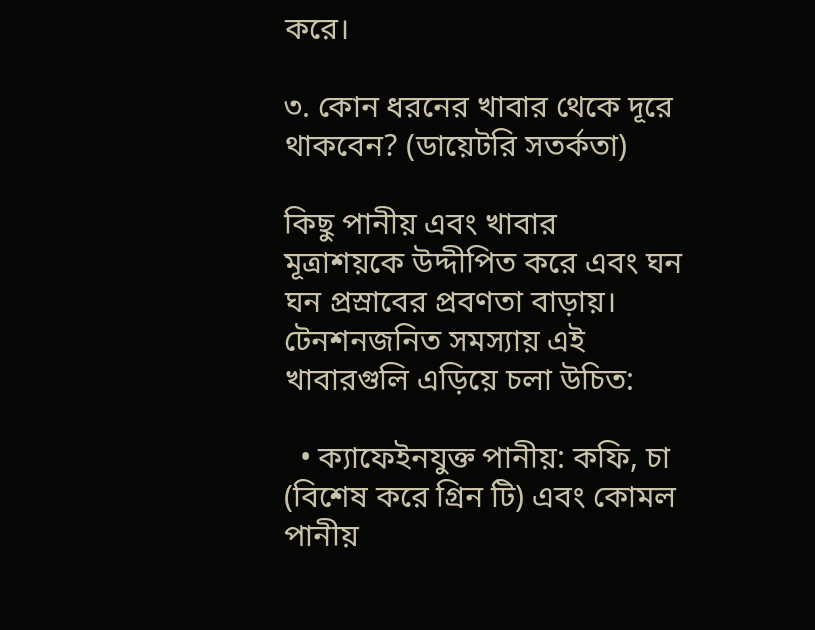করে।

৩. কোন ধরনের খাবার থেকে দূরে থাকবেন? (ডায়েটরি সতর্কতা)

কিছু পানীয় এবং খাবার মূত্রাশয়কে উদ্দীপিত করে এবং ঘন ঘন প্রস্রাবের প্রবণতা বাড়ায়। টেনশনজনিত সমস্যায় এই খাবারগুলি এড়িয়ে চলা উচিত:

  • ক্যাফেইনযুক্ত পানীয়: কফি, চা (বিশেষ করে গ্রিন টি) এবং কোমল পানীয়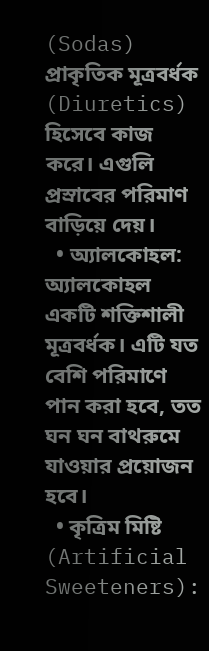(Sodas) প্রাকৃতিক মূত্রবর্ধক (Diuretics) হিসেবে কাজ করে। এগুলি প্রস্রাবের পরিমাণ বাড়িয়ে দেয়।
  • অ্যালকোহল: অ্যালকোহল একটি শক্তিশালী মূত্রবর্ধক। এটি যত বেশি পরিমাণে পান করা হবে, তত ঘন ঘন বাথরুমে যাওয়ার প্রয়োজন হবে।
  • কৃত্রিম মিষ্টি (Artificial Sweeteners):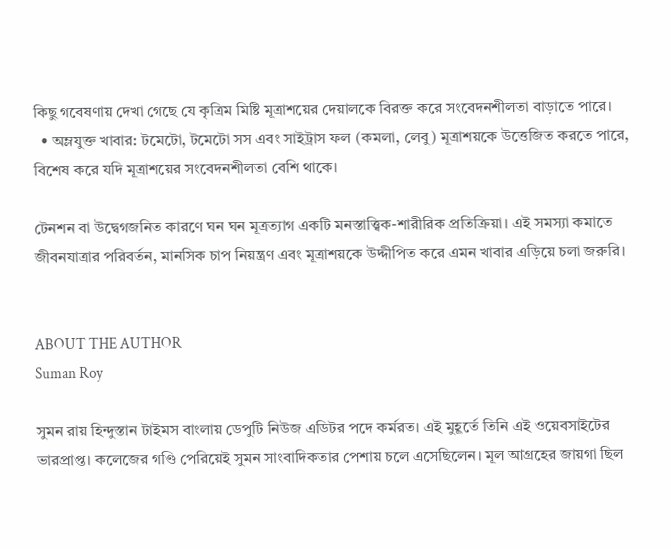কিছু গবেষণায় দেখা গেছে যে কৃত্রিম মিষ্টি মূত্রাশয়ের দেয়ালকে বিরক্ত করে সংবেদনশীলতা বাড়াতে পারে।
  • অম্লযুক্ত খাবার: টমেটো, টমেটো সস এবং সাইট্রাস ফল (কমলা, লেবু) মূত্রাশয়কে উত্তেজিত করতে পারে, বিশেষ করে যদি মূত্রাশয়ের সংবেদনশীলতা বেশি থাকে।

টেনশন বা উদ্বেগজনিত কারণে ঘন ঘন মূত্রত্যাগ একটি মনস্তাত্ত্বিক-শারীরিক প্রতিক্রিয়া। এই সমস্যা কমাতে জীবনযাত্রার পরিবর্তন, মানসিক চাপ নিয়ন্ত্রণ এবং মূত্রাশয়কে উদ্দীপিত করে এমন খাবার এড়িয়ে চলা জরুরি।


ABOUT THE AUTHOR
Suman Roy

সুমন রায় হিন্দুস্তান টাইমস বাংলায় ডেপুটি নিউজ এডিটর পদে কর্মরত। এই মুহূর্তে তিনি এই ওয়েবসাইটের ভারপ্রাপ্ত। কলেজের গণ্ডি পেরিয়েই সুমন সাংবাদিকতার পেশায় চলে এসেছিলেন। মূল আগ্রহের জায়গা ছিল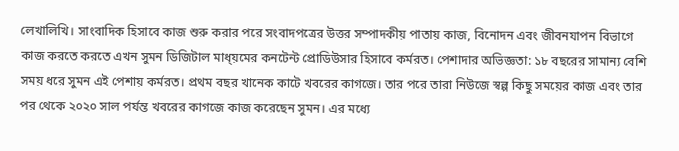লেখালিখি। সাংবাদিক হিসাবে কাজ শুরু করার পরে সংবাদপত্রের উত্তর সম্পাদকীয় পাতায় কাজ, বিনোদন এবং জীবনযাপন বিভাগে কাজ করতে করতে এখন সুমন ডিজিটাল মাধ্য়মের কনটেন্ট প্রোডিউসার হিসাবে কর্মরত। পেশাদার অভিজ্ঞতা: ১৮ বছরের সামান্য বেশি সময় ধরে সুমন এই পেশায় কর্মরত। প্রথম বছর খানেক কাটে খবরের কাগজে। তার পরে তারা নিউজে স্বল্প কিছু সময়ের কাজ এবং তার পর থেকে ২০২০ সাল পর্যন্ত খবরের কাগজে কাজ করেছেন সুমন। এর মধ্যে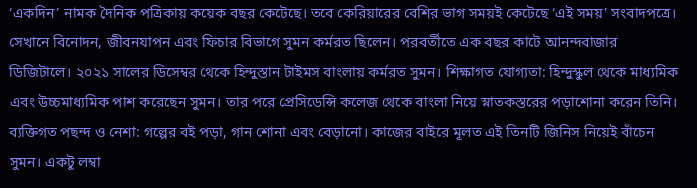‘একদিন’ নামক দৈনিক পত্রিকায় কয়েক বছর কেটেছে। তবে কেরিয়ারের বেশির ভাগ সময়ই কেটেছে ‘এই সময়’ সংবাদপত্রে। সেখানে বিনোদন, জীবনযাপন এবং ফিচার বিভাগে সুমন কর্মরত ছিলেন। পরবর্তীতে এক বছর কাটে আনন্দবাজার ডিজিটালে। ২০২১ সালের ডিসেম্বর থেকে হিন্দুস্তান টাইমস বাংলায় কর্মরত সুমন। শিক্ষাগত যোগ্যতা: হিন্দুস্কুল থেকে মাধ্যমিক এবং উচ্চমাধ্যমিক পাশ করেছেন সুমন। তার পরে প্রেসিডেন্সি কলেজ থেকে বাংলা নিয়ে স্নাতকস্তরের পড়াশোনা করেন তিনি। ব্যক্তিগত পছন্দ ও নেশা: গল্পের বই পড়া, গান শোনা এবং বেড়ানো। কাজের বাইরে মূলত এই তিনটি জিনিস নিয়েই বাঁচেন সুমন। একটু লম্বা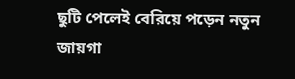ছুটি পেলেই বেরিয়ে পড়েন নতুন জায়গা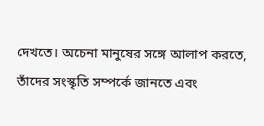দেখতে। অচেনা মানুষের সঙ্গে আলাপ করতে, তাঁদের সংস্কৃতি সম্পর্কে জানতে এবং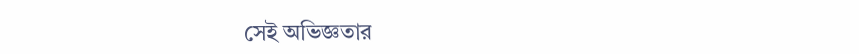সেই অভিজ্ঞতার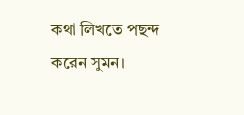কথা লিখতে পছন্দ করেন সুমন।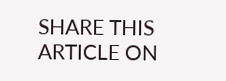SHARE THIS ARTICLE ON